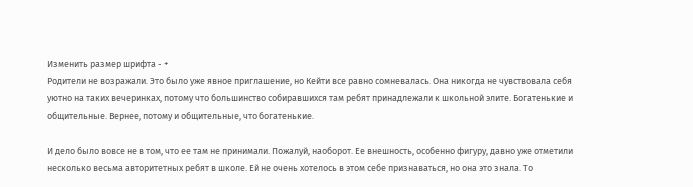Изменить размер шрифта - +
Родители не возражали. Это было уже явное приглашение, но Кейти все равно сомневалась. Она никогда не чувствовала себя уютно на таких вечеринках, потому что большинство собиравшихся там ребят принадлежали к школьной элите. Богатенькие и общительные. Вернее, потому и общительные, что богатенькие.

И дело было вовсе не в том, что ее там не принимали. Пожалуй, наоборот. Ее внешность, особенно фигуру, давно уже отметили несколько весьма авторитетных ребят в школе. Ей не очень хотелось в этом себе признаваться, но она это знала. То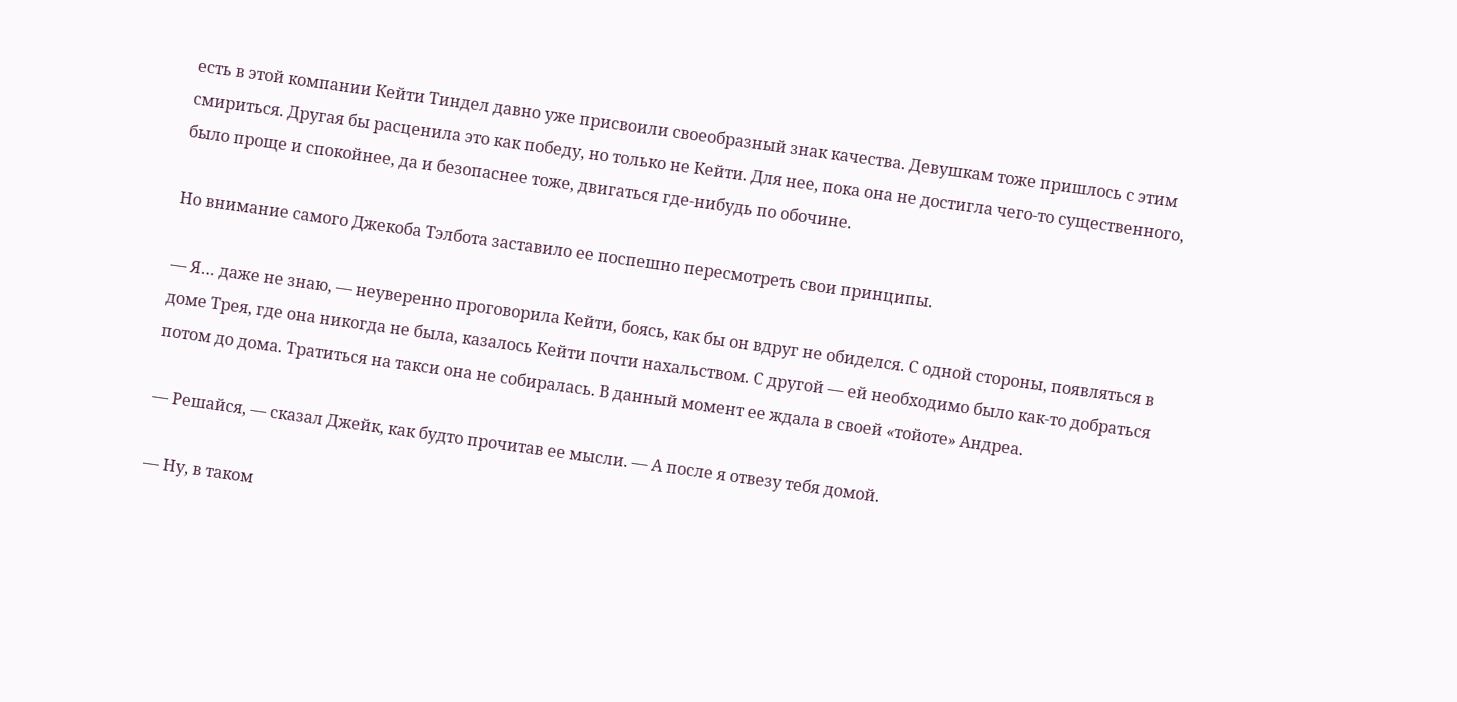есть в этой компании Кейти Тиндел давно уже присвоили своеобразный знак качества. Девушкам тоже пришлось с этим смириться. Другая бы расценила это как победу, но только не Кейти. Для нее, пока она не достигла чего-то существенного, было проще и спокойнее, да и безопаснее тоже, двигаться где-нибудь по обочине.

Но внимание самого Джекоба Тэлбота заставило ее поспешно пересмотреть свои принципы.

— Я… даже не знаю, — неуверенно проговорила Кейти, боясь, как бы он вдруг не обиделся. С одной стороны, появляться в доме Трея, где она никогда не была, казалось Кейти почти нахальством. С другой — ей необходимо было как-то добраться потом до дома. Тратиться на такси она не собиралась. В данный момент ее ждала в своей «тойоте» Андреа.

— Решайся, — сказал Джейк, как будто прочитав ее мысли. — А после я отвезу тебя домой.

— Ну, в таком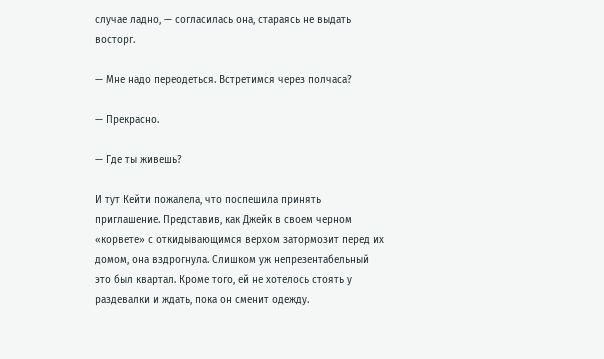случае ладно, — согласилась она, стараясь не выдать восторг.

— Мне надо переодеться. Встретимся через полчаса?

— Прекрасно.

— Где ты живешь?

И тут Кейти пожалела, что поспешила принять приглашение. Представив, как Джейк в своем черном «корвете» с откидывающимся верхом затормозит перед их домом, она вздрогнула. Слишком уж непрезентабельный это был квартал. Кроме того, ей не хотелось стоять у раздевалки и ждать, пока он сменит одежду.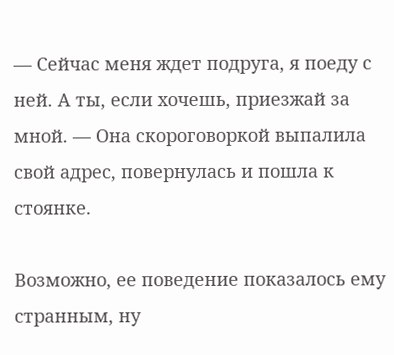— Сейчас меня ждет подруга, я поеду с ней. А ты, если хочешь, приезжай за мной. — Она скороговоркой выпалила свой адрес, повернулась и пошла к стоянке.

Возможно, ее поведение показалось ему странным, ну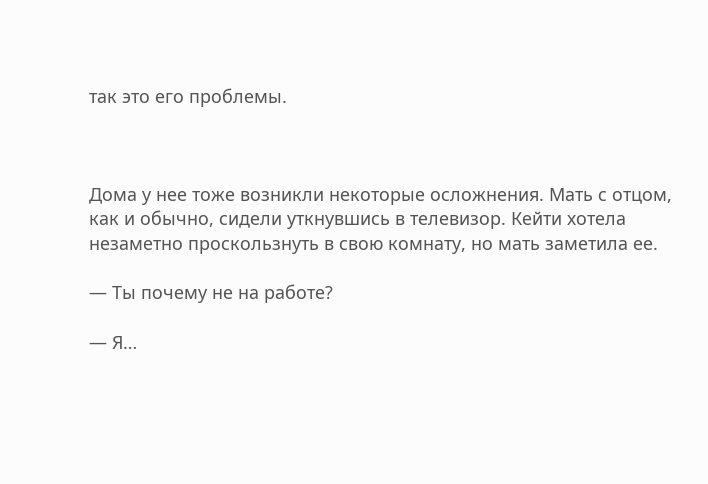так это его проблемы.



Дома у нее тоже возникли некоторые осложнения. Мать с отцом, как и обычно, сидели уткнувшись в телевизор. Кейти хотела незаметно проскользнуть в свою комнату, но мать заметила ее.

— Ты почему не на работе?

— Я…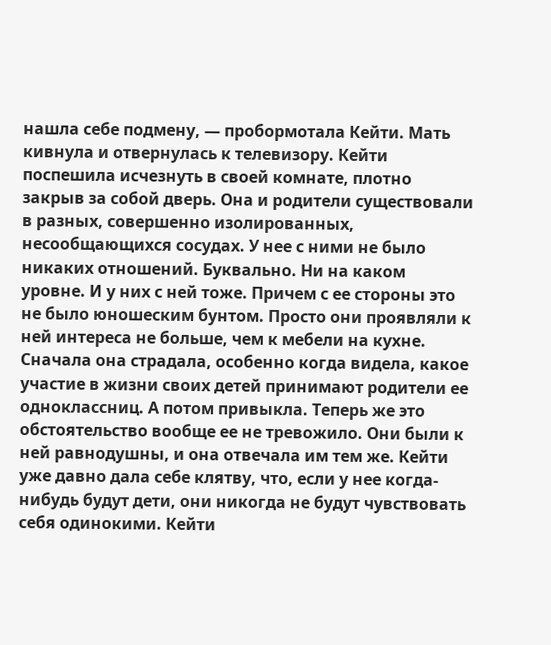нашла себе подмену, — пробормотала Кейти. Мать кивнула и отвернулась к телевизору. Кейти поспешила исчезнуть в своей комнате, плотно закрыв за собой дверь. Она и родители существовали в разных, совершенно изолированных, несообщающихся сосудах. У нее с ними не было никаких отношений. Буквально. Ни на каком уровне. И у них с ней тоже. Причем с ее стороны это не было юношеским бунтом. Просто они проявляли к ней интереса не больше, чем к мебели на кухне. Сначала она страдала, особенно когда видела, какое участие в жизни своих детей принимают родители ее одноклассниц. А потом привыкла. Теперь же это обстоятельство вообще ее не тревожило. Они были к ней равнодушны, и она отвечала им тем же. Кейти уже давно дала себе клятву, что, если у нее когда-нибудь будут дети, они никогда не будут чувствовать себя одинокими. Кейти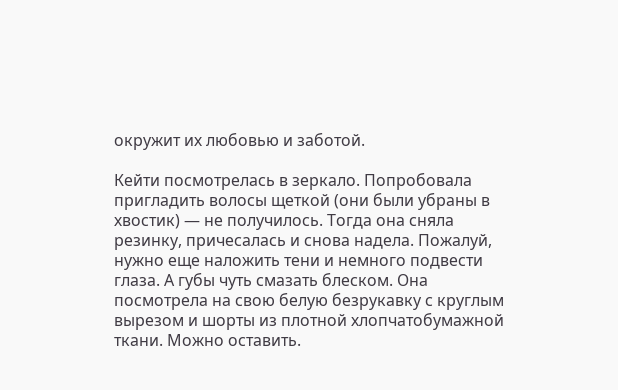окружит их любовью и заботой.

Кейти посмотрелась в зеркало. Попробовала пригладить волосы щеткой (они были убраны в хвостик) — не получилось. Тогда она сняла резинку, причесалась и снова надела. Пожалуй, нужно еще наложить тени и немного подвести глаза. А губы чуть смазать блеском. Она посмотрела на свою белую безрукавку с круглым вырезом и шорты из плотной хлопчатобумажной ткани. Можно оставить.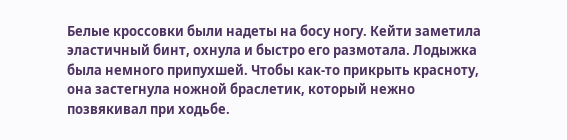Белые кроссовки были надеты на босу ногу. Кейти заметила эластичный бинт, охнула и быстро его размотала. Лодыжка была немного припухшей. Чтобы как-то прикрыть красноту, она застегнула ножной браслетик, который нежно позвякивал при ходьбе.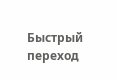Быстрый переход